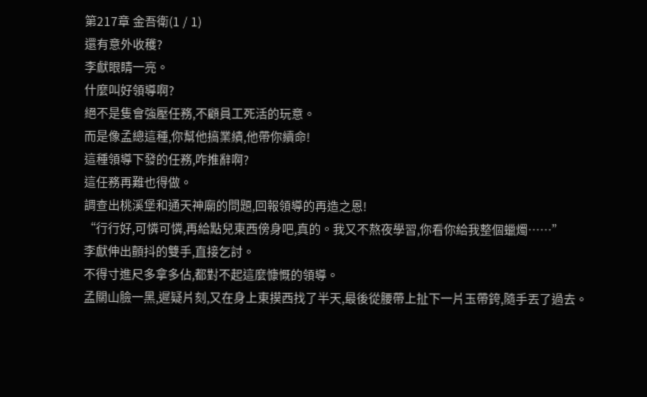第217章 金吾衛(1 / 1)
還有意外收穫?
李獻眼睛一亮。
什麼叫好領導啊?
絕不是隻會強壓任務,不顧員工死活的玩意。
而是像孟總這種,你幫他搞業績,他帶你續命!
這種領導下發的任務,咋推辭啊?
這任務再難也得做。
調查出桃溪堡和通天神廟的問題,回報領導的再造之恩!
“行行好,可憐可憐,再給點兒東西傍身吧,真的。我又不熬夜學習,你看你給我整個蠟燭……”
李獻伸出顫抖的雙手,直接乞討。
不得寸進尺多拿多佔,都對不起這麼慷慨的領導。
孟關山臉一黑,遲疑片刻,又在身上東摸西找了半天,最後從腰帶上扯下一片玉帶銙,隨手丟了過去。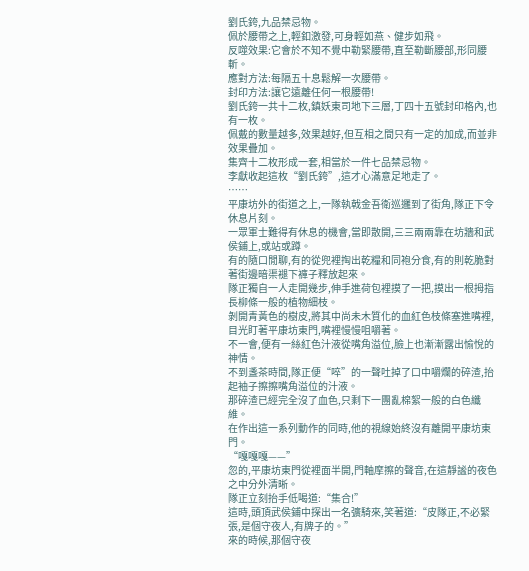劉氏銙,九品禁忌物。
佩於腰帶之上,輕釦激發,可身輕如燕、健步如飛。
反噬效果:它會於不知不覺中勒緊腰帶,直至勒斷腰部,形同腰斬。
應對方法:每隔五十息鬆解一次腰帶。
封印方法:讓它遠離任何一根腰帶!
劉氏銙一共十二枚,鎮妖東司地下三層,丁四十五號封印格內,也有一枚。
佩戴的數量越多,效果越好,但互相之間只有一定的加成,而並非效果疊加。
集齊十二枚形成一套,相當於一件七品禁忌物。
李獻收起這枚“劉氏銙”,這才心滿意足地走了。
……
平康坊外的街道之上,一隊執戟金吾衛巡邏到了街角,隊正下令休息片刻。
一眾軍士難得有休息的機會,當即散開,三三兩兩靠在坊牆和武侯鋪上,或站或蹲。
有的隨口閒聊,有的從兜裡掏出乾糧和同袍分食,有的則乾脆對著街邊暗渠褪下褲子釋放起來。
隊正獨自一人走開幾步,伸手進荷包裡摸了一把,摸出一根拇指長柳條一般的植物細枝。
剝開青黃色的樹皮,將其中尚未木質化的血紅色枝條塞進嘴裡,目光盯著平康坊東門,嘴裡慢慢咀嚼著。
不一會,便有一絲紅色汁液從嘴角溢位,臉上也漸漸露出愉悅的神情。
不到盞茶時間,隊正便“啐”的一聲吐掉了口中嚼爛的碎渣,抬起袖子擦擦嘴角溢位的汁液。
那碎渣已經完全沒了血色,只剩下一團亂棉絮一般的白色纖維。
在作出這一系列動作的同時,他的視線始終沒有離開平康坊東門。
“嘎嘎嘎——”
忽的,平康坊東門從裡面半開,門軸摩擦的聲音,在這靜謐的夜色之中分外清晰。
隊正立刻抬手低喝道:“集合!”
這時,頭頂武侯鋪中探出一名彍騎來,笑著道:“皮隊正,不必緊張,是個守夜人,有牌子的。”
來的時候,那個守夜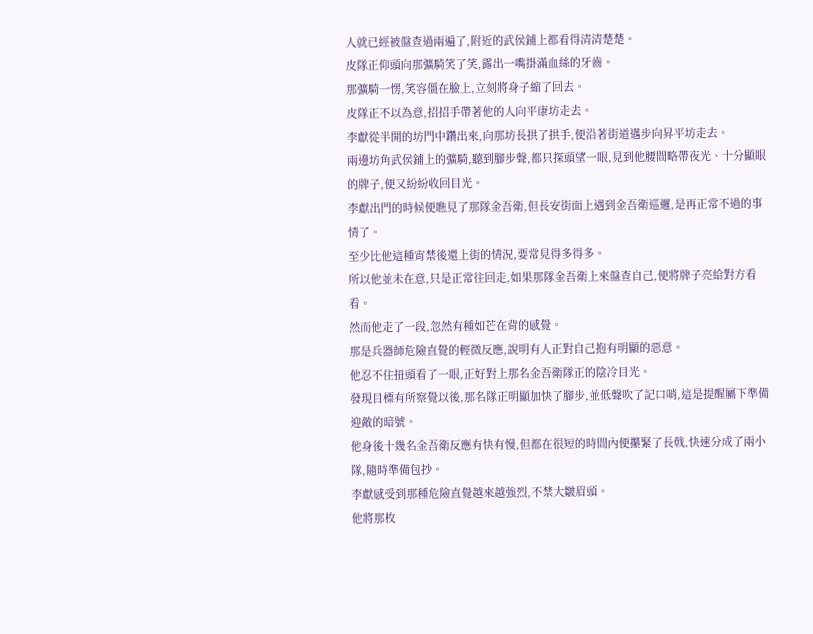人就已經被盤查過兩遍了,附近的武侯鋪上都看得清清楚楚。
皮隊正仰頭向那彍騎笑了笑,露出一嘴掛滿血絲的牙齒。
那彍騎一愣,笑容僵在臉上,立刻將身子縮了回去。
皮隊正不以為意,招招手帶著他的人向平康坊走去。
李獻從半開的坊門中鑽出來,向那坊長拱了拱手,便沿著街道邁步向昇平坊走去。
兩邊坊角武侯鋪上的彍騎,聽到腳步聲,都只探頭望一眼,見到他腰間略帶夜光、十分顯眼的牌子,便又紛紛收回目光。
李獻出門的時候便瞧見了那隊金吾衛,但長安街面上遇到金吾衛巡邏,是再正常不過的事情了。
至少比他這種宵禁後還上街的情況,要常見得多得多。
所以他並未在意,只是正常往回走,如果那隊金吾衛上來盤查自己,便將牌子亮給對方看看。
然而他走了一段,忽然有種如芒在背的感覺。
那是兵器師危險直覺的輕微反應,說明有人正對自己抱有明顯的惡意。
他忍不住扭頭看了一眼,正好對上那名金吾衛隊正的陰冷目光。
發現目標有所察覺以後,那名隊正明顯加快了腳步,並低聲吹了記口哨,這是提醒屬下準備迎敵的暗號。
他身後十幾名金吾衛反應有快有慢,但都在很短的時間內便攥緊了長戟,快速分成了兩小隊,隨時準備包抄。
李獻感受到那種危險直覺越來越強烈,不禁大皺眉頭。
他將那枚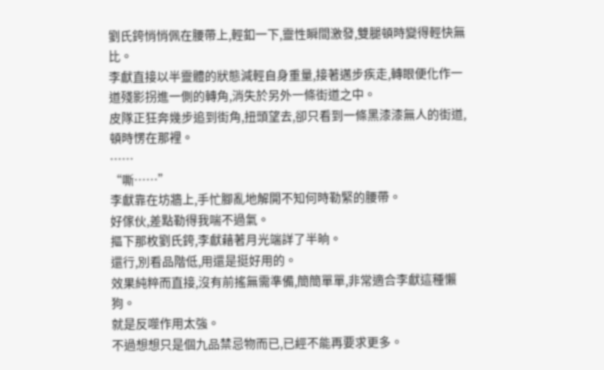劉氏銙悄悄佩在腰帶上,輕釦一下,靈性瞬間激發,雙腿頓時變得輕快無比。
李獻直接以半靈體的狀態減輕自身重量,接著邁步疾走,轉眼便化作一道殘影拐進一側的轉角,消失於另外一條街道之中。
皮隊正狂奔幾步追到街角,扭頭望去,卻只看到一條黑漆漆無人的街道,頓時愣在那裡。
……
“嘶……”
李獻靠在坊牆上,手忙腳亂地解開不知何時勒緊的腰帶。
好傢伙,差點勒得我喘不過氣。
摳下那枚劉氏銙,李獻藉著月光端詳了半晌。
還行,別看品階低,用還是挺好用的。
效果純粹而直接,沒有前搖無需準備,簡簡單單,非常適合李獻這種懶狗。
就是反噬作用太強。
不過想想只是個九品禁忌物而已,已經不能再要求更多。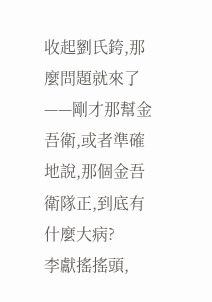收起劉氏銙,那麼問題就來了——剛才那幫金吾衛,或者準確地說,那個金吾衛隊正,到底有什麼大病?
李獻搖搖頭,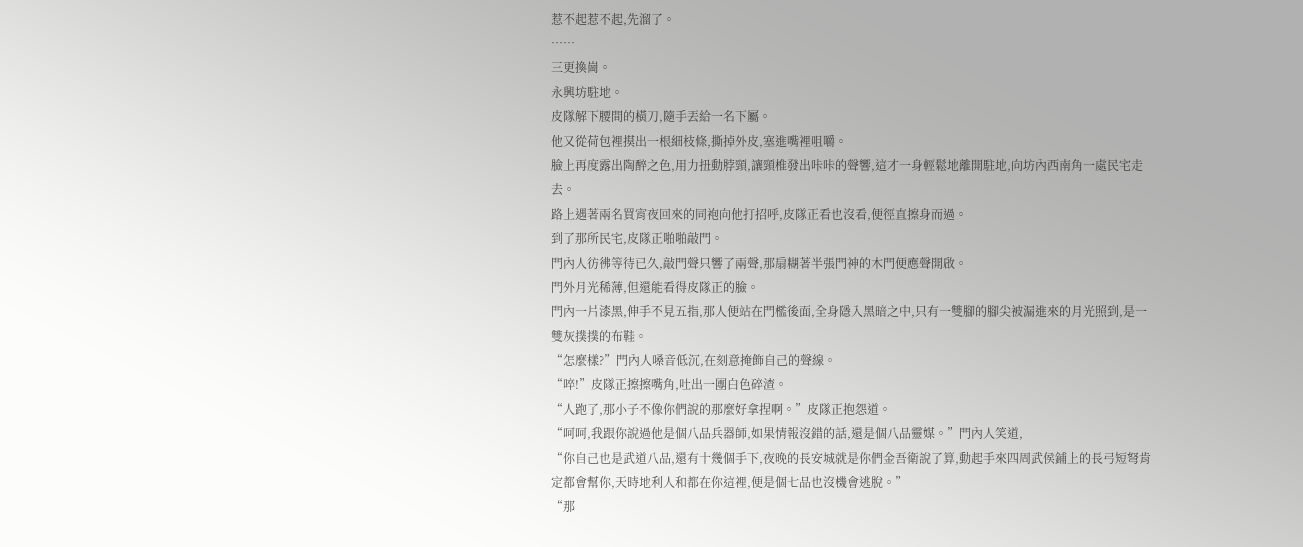惹不起惹不起,先溜了。
……
三更換崗。
永興坊駐地。
皮隊解下腰間的橫刀,隨手丟給一名下屬。
他又從荷包裡摸出一根細枝條,撕掉外皮,塞進嘴裡咀嚼。
臉上再度露出陶醉之色,用力扭動脖頸,讓頸椎發出咔咔的聲響,這才一身輕鬆地離開駐地,向坊內西南角一處民宅走去。
路上遇著兩名買宵夜回來的同袍向他打招呼,皮隊正看也沒看,便徑直擦身而過。
到了那所民宅,皮隊正啪啪敲門。
門內人彷彿等待已久,敲門聲只響了兩聲,那扇糊著半張門神的木門便應聲開啟。
門外月光稀薄,但還能看得皮隊正的臉。
門內一片漆黑,伸手不見五指,那人便站在門檻後面,全身隱入黑暗之中,只有一雙腳的腳尖被漏進來的月光照到,是一雙灰撲撲的布鞋。
“怎麼樣?”門內人嗓音低沉,在刻意掩飾自己的聲線。
“啐!”皮隊正擦擦嘴角,吐出一團白色碎渣。
“人跑了,那小子不像你們說的那麼好拿捏啊。”皮隊正抱怨道。
“呵呵,我跟你說過他是個八品兵器師,如果情報沒錯的話,還是個八品靈媒。”門內人笑道,
“你自己也是武道八品,還有十幾個手下,夜晚的長安城就是你們金吾衛說了算,動起手來四周武侯鋪上的長弓短弩肯定都會幫你,天時地利人和都在你這裡,便是個七品也沒機會逃脫。”
“那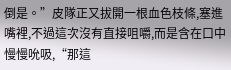倒是。”皮隊正又拔開一根血色枝條,塞進嘴裡,不過這次沒有直接咀嚼,而是含在口中慢慢吮吸,“那這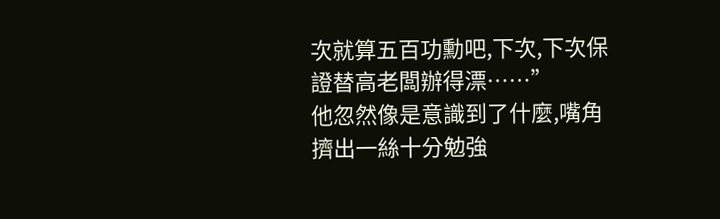次就算五百功勳吧,下次,下次保證替高老闆辦得漂……”
他忽然像是意識到了什麼,嘴角擠出一絲十分勉強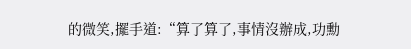的微笑,擺手道:“算了算了,事情沒辦成,功勳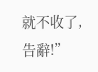就不收了,告辭!”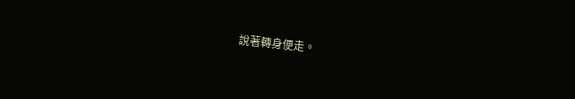說著轉身便走。